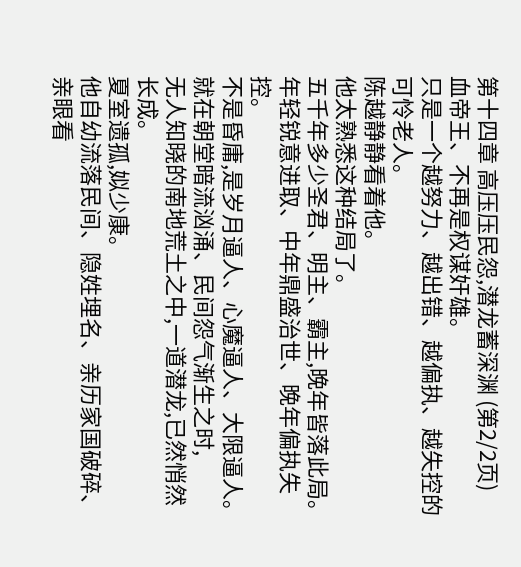第十四章 高压压民怨,潜龙蓄深渊 (第2/2页)
血帝王、不再是权谋奸雄。
只是一个越努力、越出错、越偏执、越失控的可怜老人。
陈越静静看着他。
他太熟悉这种结局了。
五千年多少圣君、明主、霸主,晚年皆落此局。
年轻锐意进取、中年鼎盛治世、晚年偏执失控。
不是昏庸,是岁月逼人、心魔逼人、大限逼人。
就在朝堂暗流汹涌、民间怨气渐生之时,
无人知晓的南地荒土之中,一道潜龙,已然悄然长成。
夏室遗孤,姒少康。
他自幼流落民间、隐姓埋名、亲历家国破碎、亲眼看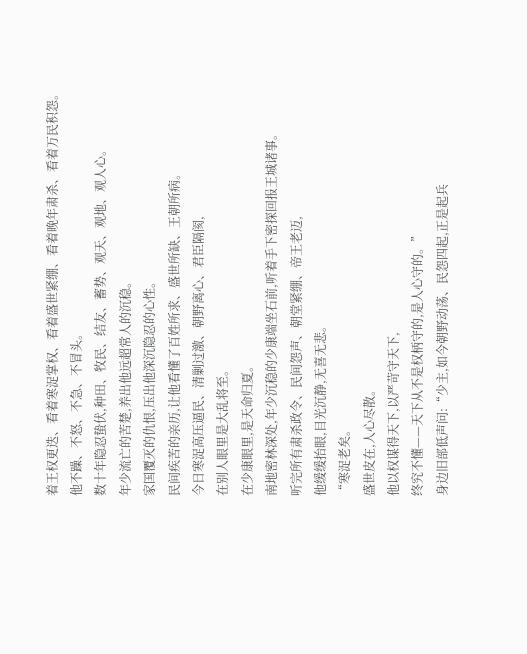着王权更迭、看着寒浞掌权、看着盛世紧绷、看着晚年肃杀、看着万民积怨。
他不躁、不怒、不急、不冒头。
数十年隐忍蛰伏,种田、牧民、结友、蓄势、观天、观地、观人心。
年少流亡的苦楚,养出他远超常人的沉稳。
家国覆灭的仇恨,压出他深沉隐忍的心性。
民间疾苦的亲历,让他看懂了百姓所求、盛世所缺、王朝所病。
今日寒浞高压逼民、清剿过激、朝野离心、君臣隔阂,
在别人眼里是大乱将至。
在少康眼里,是天命归夏。
南地密林深处,年少沉稳的少康端坐石前,听着手下密探回报王城诸事。
听完所有肃杀政令、民间怨声、朝堂紧绷、帝王老迈,
他缓缓抬眼,目光沉静,无喜无悲。
“寒浞老矣。
盛世皮在,人心尽散。
他以权谋得天下,以严苛守天下,
终究不懂——天下从不是权柄守的,是人心守的。”
身边旧部低声问:“少主,如今朝野动荡、民怨四起,正是起兵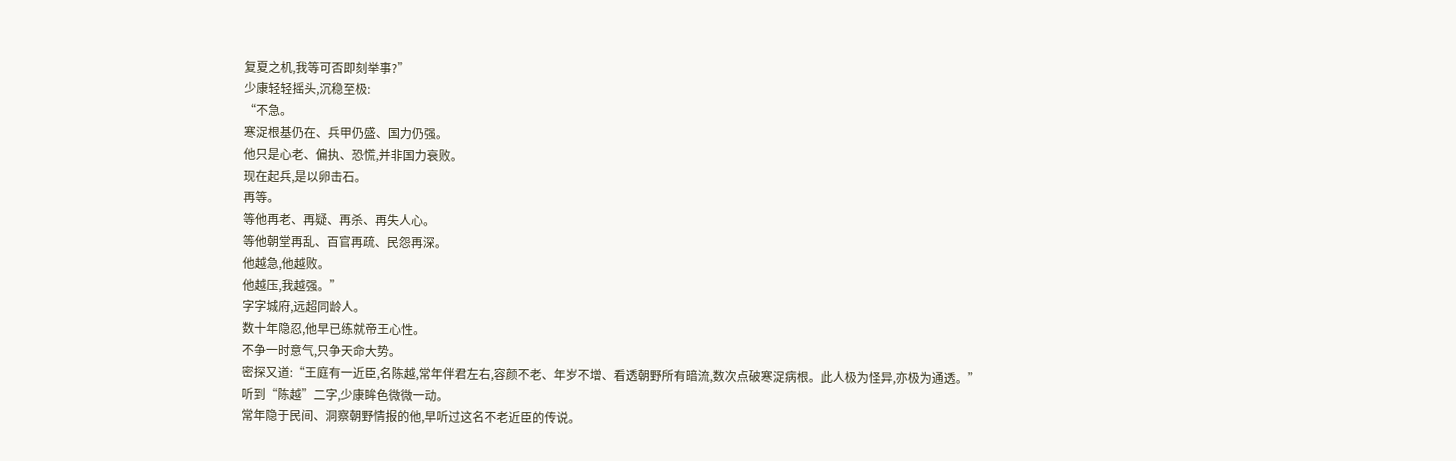复夏之机,我等可否即刻举事?”
少康轻轻摇头,沉稳至极:
“不急。
寒浞根基仍在、兵甲仍盛、国力仍强。
他只是心老、偏执、恐慌,并非国力衰败。
现在起兵,是以卵击石。
再等。
等他再老、再疑、再杀、再失人心。
等他朝堂再乱、百官再疏、民怨再深。
他越急,他越败。
他越压,我越强。”
字字城府,远超同龄人。
数十年隐忍,他早已练就帝王心性。
不争一时意气,只争天命大势。
密探又道:“王庭有一近臣,名陈越,常年伴君左右,容颜不老、年岁不增、看透朝野所有暗流,数次点破寒浞病根。此人极为怪异,亦极为通透。”
听到“陈越”二字,少康眸色微微一动。
常年隐于民间、洞察朝野情报的他,早听过这名不老近臣的传说。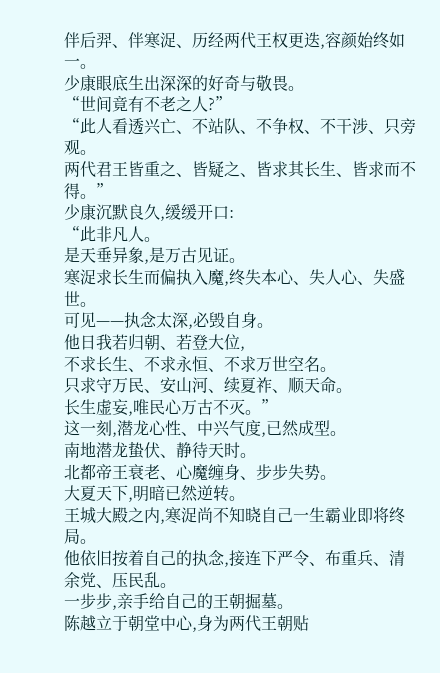伴后羿、伴寒浞、历经两代王权更迭,容颜始终如一。
少康眼底生出深深的好奇与敬畏。
“世间竟有不老之人?”
“此人看透兴亡、不站队、不争权、不干涉、只旁观。
两代君王皆重之、皆疑之、皆求其长生、皆求而不得。”
少康沉默良久,缓缓开口:
“此非凡人。
是天垂异象,是万古见证。
寒浞求长生而偏执入魔,终失本心、失人心、失盛世。
可见——执念太深,必毁自身。
他日我若归朝、若登大位,
不求长生、不求永恒、不求万世空名。
只求守万民、安山河、续夏祚、顺天命。
长生虚妄,唯民心万古不灭。”
这一刻,潜龙心性、中兴气度,已然成型。
南地潜龙蛰伏、静待天时。
北都帝王衰老、心魔缠身、步步失势。
大夏天下,明暗已然逆转。
王城大殿之内,寒浞尚不知晓自己一生霸业即将终局。
他依旧按着自己的执念,接连下严令、布重兵、清余党、压民乱。
一步步,亲手给自己的王朝掘墓。
陈越立于朝堂中心,身为两代王朝贴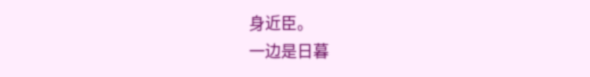身近臣。
一边是日暮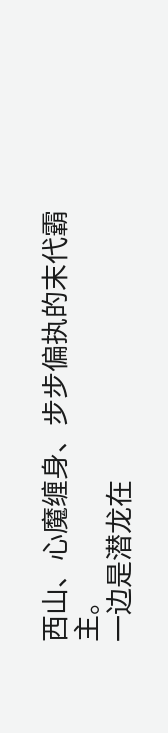西山、心魔缠身、步步偏执的末代霸主。
一边是潜龙在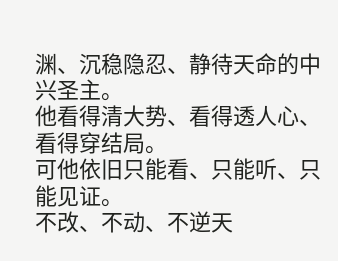渊、沉稳隐忍、静待天命的中兴圣主。
他看得清大势、看得透人心、看得穿结局。
可他依旧只能看、只能听、只能见证。
不改、不动、不逆天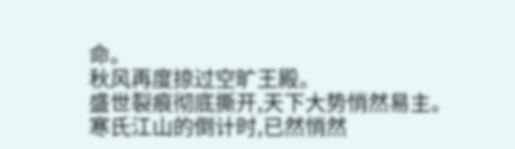命。
秋风再度掠过空旷王殿。
盛世裂痕彻底撕开,天下大势悄然易主。
寒氏江山的倒计时,已然悄然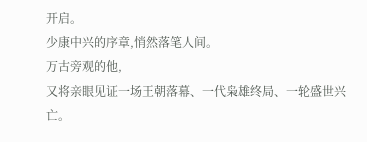开启。
少康中兴的序章,悄然落笔人间。
万古旁观的他,
又将亲眼见证一场王朝落幕、一代枭雄终局、一轮盛世兴亡。